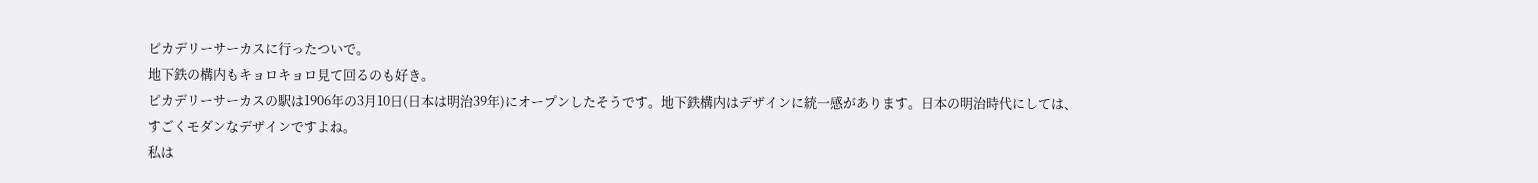ピカデリーサーカスに行ったついで。
地下鉄の構内もキョロキョロ見て回るのも好き。
ピカデリーサーカスの駅は1906年の3月10日(日本は明治39年)にオープンしたそうです。地下鉄構内はデザインに統一感があります。日本の明治時代にしては、すごくモダンなデザインですよね。
私は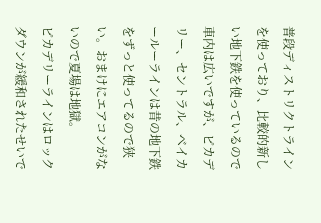普段ディストリクトラインを使っており、比較的新しい地下鉄を使っているので車内は広いですが、ピカデリー、セントラル、ベイカールーラインは昔の地下鉄をずっと使ってるので狭い。おまけにエアコンがないので夏場は地獄。
ピカデリーラインはロックダウンが緩和されたせいで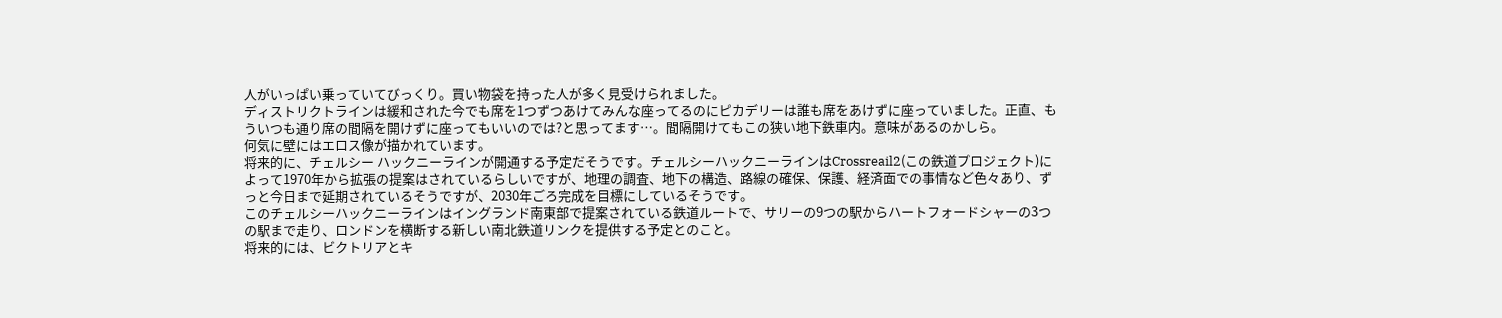人がいっぱい乗っていてびっくり。買い物袋を持った人が多く見受けられました。
ディストリクトラインは緩和された今でも席を1つずつあけてみんな座ってるのにピカデリーは誰も席をあけずに座っていました。正直、もういつも通り席の間隔を開けずに座ってもいいのでは?と思ってます…。間隔開けてもこの狭い地下鉄車内。意味があるのかしら。
何気に壁にはエロス像が描かれています。
将来的に、チェルシー ハックニーラインが開通する予定だそうです。チェルシーハックニーラインはCrossreail2(この鉄道プロジェクト)によって1970年から拡張の提案はされているらしいですが、地理の調査、地下の構造、路線の確保、保護、経済面での事情など色々あり、ずっと今日まで延期されているそうですが、2030年ごろ完成を目標にしているそうです。
このチェルシーハックニーラインはイングランド南東部で提案されている鉄道ルートで、サリーの9つの駅からハートフォードシャーの3つの駅まで走り、ロンドンを横断する新しい南北鉄道リンクを提供する予定とのこと。
将来的には、ビクトリアとキ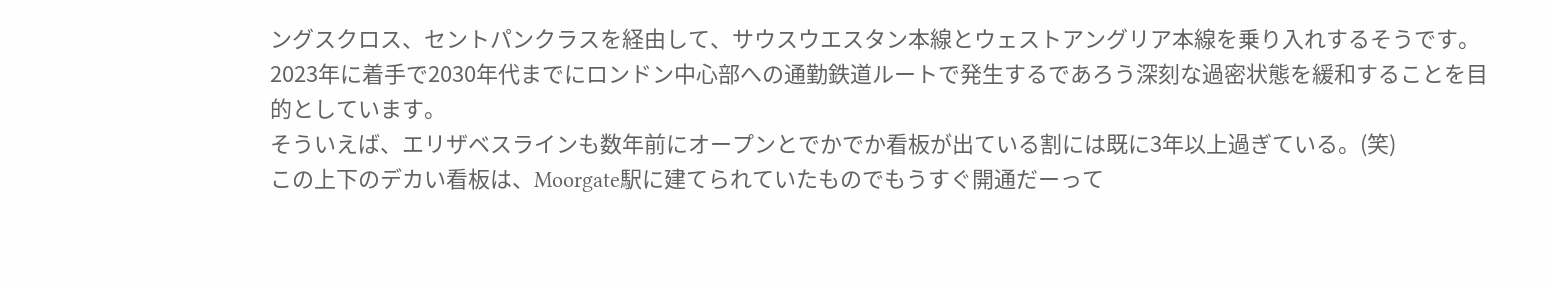ングスクロス、セントパンクラスを経由して、サウスウエスタン本線とウェストアングリア本線を乗り入れするそうです。
2023年に着手で2030年代までにロンドン中心部への通勤鉄道ルートで発生するであろう深刻な過密状態を緩和することを目的としています。
そういえば、エリザベスラインも数年前にオープンとでかでか看板が出ている割には既に3年以上過ぎている。(笑)
この上下のデカい看板は、Moorgate駅に建てられていたものでもうすぐ開通だーって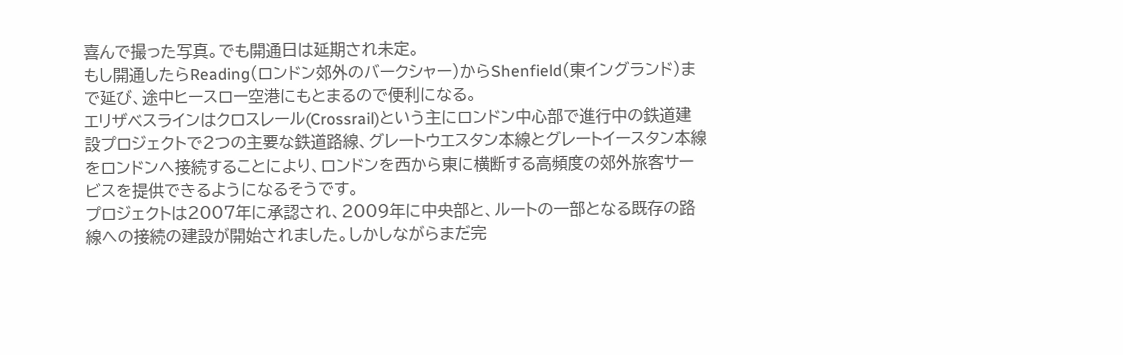喜んで撮った写真。でも開通日は延期され未定。
もし開通したらReading(ロンドン郊外のバークシャー)からShenfield(東イングランド)まで延び、途中ヒースロー空港にもとまるので便利になる。
エリザベスラインはクロスレール(Crossrail)という主にロンドン中心部で進行中の鉄道建設プロジェクトで2つの主要な鉄道路線、グレートウエスタン本線とグレートイースタン本線をロンドンへ接続することにより、ロンドンを西から東に横断する高頻度の郊外旅客サービスを提供できるようになるそうです。
プロジェクトは2007年に承認され、2009年に中央部と、ルートの一部となる既存の路線への接続の建設が開始されました。しかしながらまだ完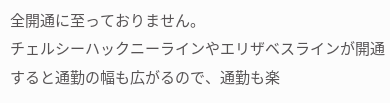全開通に至っておりません。
チェルシーハックニーラインやエリザベスラインが開通すると通勤の幅も広がるので、通勤も楽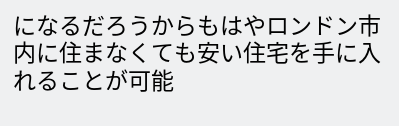になるだろうからもはやロンドン市内に住まなくても安い住宅を手に入れることが可能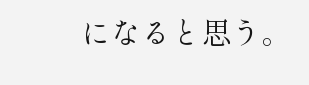になると思う。